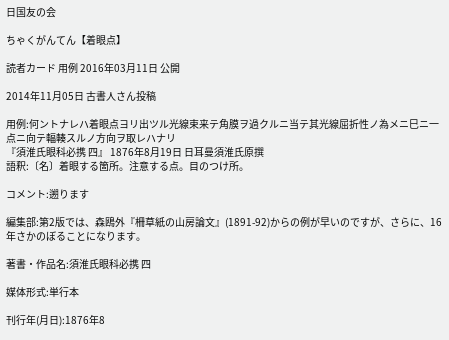日国友の会

ちゃくがんてん【着眼点】

読者カード 用例 2016年03月11日 公開

2014年11月05日 古書人さん投稿

用例:何ントナレハ着眼点ヨリ出ツル光線束来テ角膜ヲ過クルニ当テ其光線屈折性ノ為メニ巳ニ一点ニ向テ輻輳スルノ方向ヲ取レハナリ
『須淮氏眼科必携 四』 1876年8月19日 日耳曼須淮氏原撰
語釈:〔名〕着眼する箇所。注意する点。目のつけ所。

コメント:遡ります

編集部:第2版では、森鴎外『柵草紙の山房論文』(1891-92)からの例が早いのですが、さらに、16年さかのぼることになります。

著書・作品名:須淮氏眼科必携 四

媒体形式:単行本

刊行年(月日):1876年8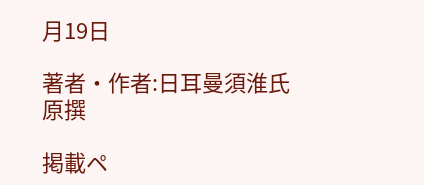月19日

著者・作者:日耳曼須淮氏原撰

掲載ペ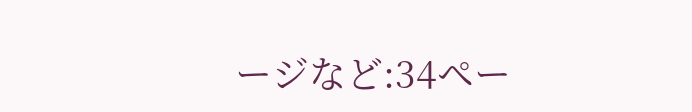ージなど:34ペー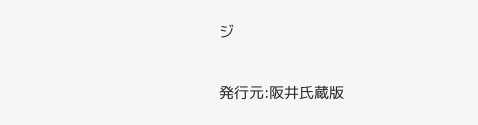ジ

発行元:阪井氏蔵版